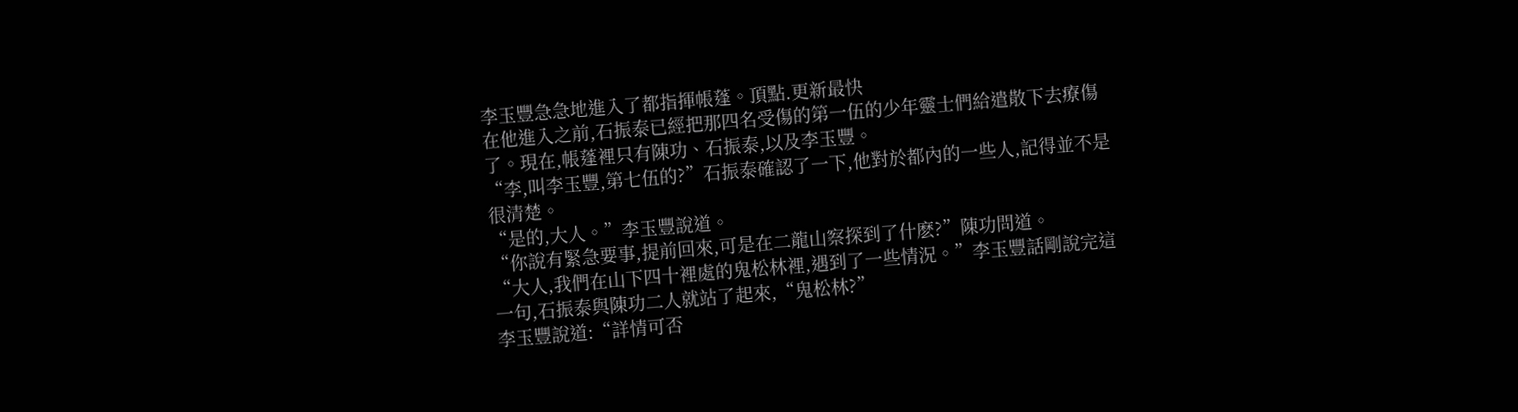李玉豐急急地進入了都指揮帳蓬。頂點.更新最快
在他進入之前,石振泰已經把那四名受傷的第一伍的少年靈士們給遣散下去療傷了。現在,帳蓬裡只有陳功、石振泰,以及李玉豐。
“李,叫李玉豐,第七伍的?”石振泰確認了一下,他對於都內的一些人,記得並不是很清楚。
“是的,大人。”李玉豐說道。
“你說有緊急要事,提前回來,可是在二龍山察探到了什麽?”陳功問道。
“大人,我們在山下四十裡處的鬼松林裡,遇到了一些情況。”李玉豐話剛說完這一句,石振泰與陳功二人就站了起來,“鬼松林?”
李玉豐說道:“詳情可否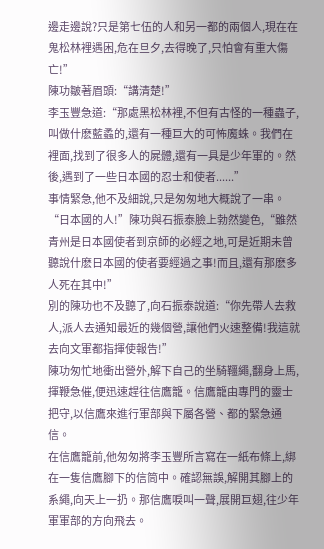邊走邊說?只是第七伍的人和另一都的兩個人,現在在鬼松林裡遇困,危在旦夕,去得晚了,只怕會有重大傷亡!”
陳功皺著眉頭:“講清楚!”
李玉豐急道:“那處黑松林裡,不但有古怪的一種蟲子,叫做什麽藍蟊的,還有一種巨大的可怖魔蛛。我們在裡面,找到了很多人的屍體,還有一具是少年軍的。然後,遇到了一些日本國的忍士和使者......”
事情緊急,他不及細說,只是匆匆地大概說了一串。
“日本國的人!”陳功與石振泰臉上勃然變色,“雖然青州是日本國使者到京師的必經之地,可是近期未曾聽說什麽日本國的使者要經過之事!而且,還有那麽多人死在其中!”
別的陳功也不及聽了,向石振泰說道:“你先帶人去救人,派人去通知最近的幾個營,讓他們火速整備!我這就去向文軍都指揮使報告!”
陳功匆忙地衝出營外,解下自己的坐騎韁繩,翻身上馬,揮鞭急催,便迅速趕往信鷹籠。信鷹籠由專門的靈士把守,以信鷹來進行軍部與下屬各營、都的緊急通信。
在信鷹籠前,他匆匆將李玉豐所言寫在一紙布條上,綁在一隻信鷹腳下的信筒中。確認無誤,解開其腳上的系繩,向天上一扔。那信鷹唳叫一聲,展開巨翅,往少年軍軍部的方向飛去。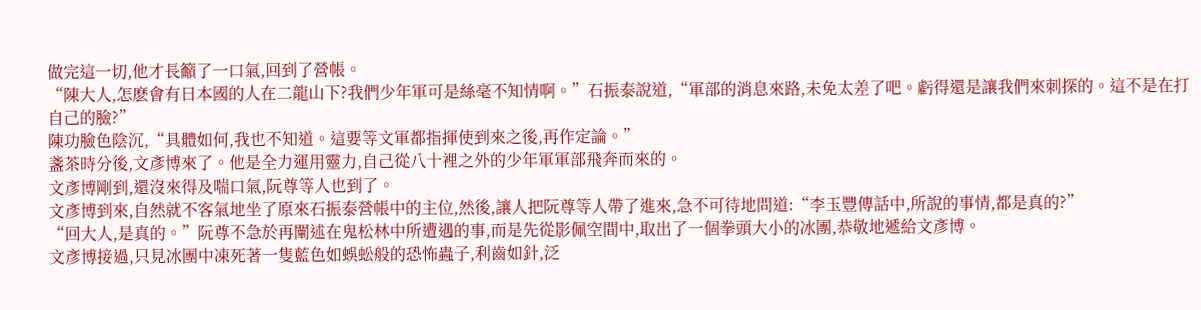做完這一切,他才長籲了一口氣,回到了營帳。
“陳大人,怎麽會有日本國的人在二龍山下?我們少年軍可是絲毫不知情啊。”石振泰說道,“軍部的消息來路,未免太差了吧。虧得還是讓我們來刺探的。這不是在打自己的臉?”
陳功臉色陰沉,“具體如何,我也不知道。這要等文軍都指揮使到來之後,再作定論。”
盞茶時分後,文彥博來了。他是全力運用靈力,自己從八十裡之外的少年軍軍部飛奔而來的。
文彥博剛到,還沒來得及喘口氣,阮尊等人也到了。
文彥博到來,自然就不客氣地坐了原來石振泰營帳中的主位,然後,讓人把阮尊等人帶了進來,急不可待地問道:“李玉豐傳話中,所說的事情,都是真的?”
“回大人,是真的。”阮尊不急於再闡述在鬼松林中所遭遇的事,而是先從影佩空間中,取出了一個拳頭大小的冰團,恭敬地遞給文彥博。
文彥博接過,只見冰團中凍死著一隻藍色如蜈蚣般的恐怖蟲子,利齒如針,泛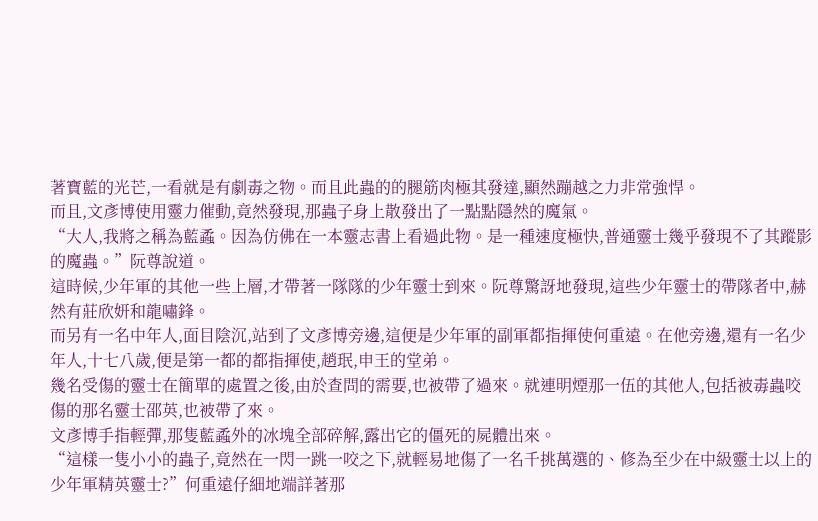著寶藍的光芒,一看就是有劇毒之物。而且此蟲的的腿筋肉極其發達,顯然蹦越之力非常強悍。
而且,文彥博使用靈力催動,竟然發現,那蟲子身上散發出了一點點隱然的魔氣。
“大人,我將之稱為藍蟊。因為仿佛在一本靈志書上看過此物。是一種速度極快,普通靈士幾乎發現不了其蹤影的魔蟲。”阮尊說道。
這時候,少年軍的其他一些上層,才帶著一隊隊的少年靈士到來。阮尊驚訝地發現,這些少年靈士的帶隊者中,赫然有莊欣妍和龍嘯鋒。
而另有一名中年人,面目陰沉,站到了文彥博旁邊,這便是少年軍的副軍都指揮使何重遠。在他旁邊,還有一名少年人,十七八歲,便是第一都的都指揮使,趙珉,申王的堂弟。
幾名受傷的靈士在簡單的處置之後,由於查問的需要,也被帶了過來。就連明煙那一伍的其他人,包括被毒蟲咬傷的那名靈士邵英,也被帶了來。
文彥博手指輕彈,那隻藍蟊外的冰塊全部碎解,露出它的僵死的屍體出來。
“這樣一隻小小的蟲子,竟然在一閃一跳一咬之下,就輕易地傷了一名千挑萬選的、修為至少在中級靈士以上的少年軍精英靈士?”何重遠仔細地端詳著那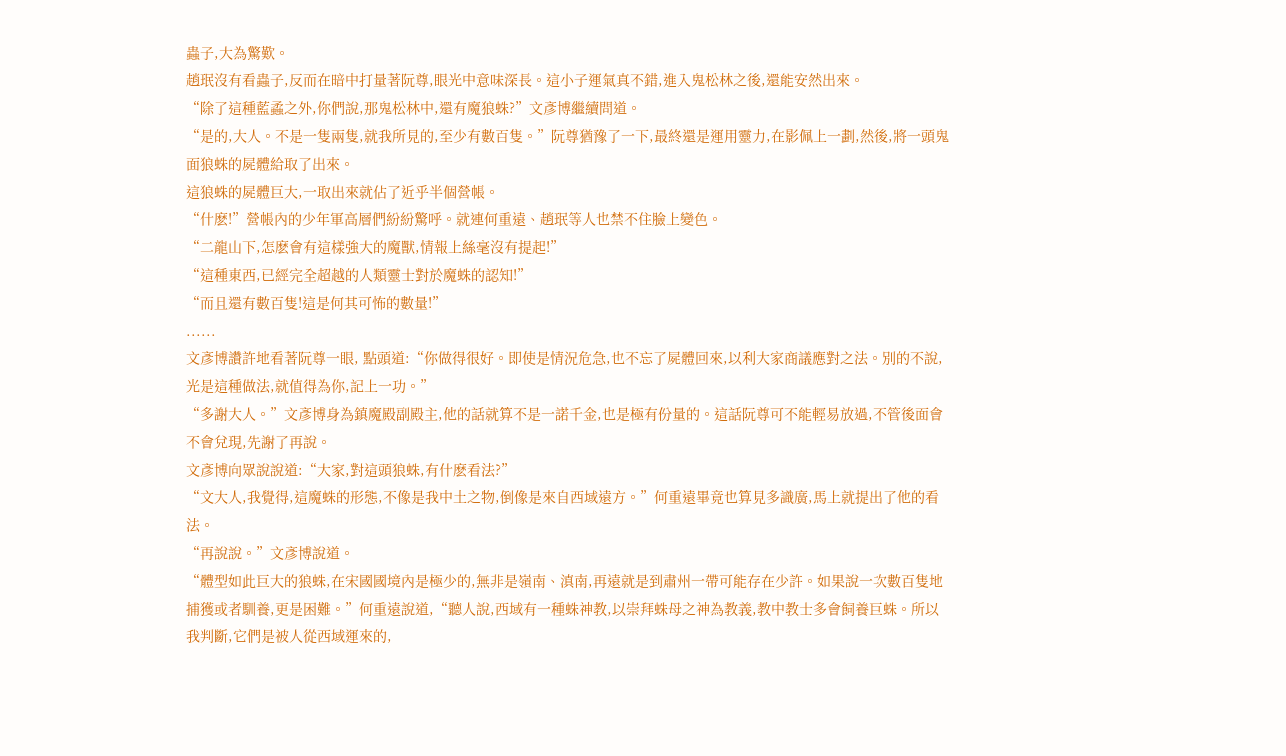蟲子,大為驚歎。
趙珉沒有看蟲子,反而在暗中打量著阮尊,眼光中意味深長。這小子運氣真不錯,進入鬼松林之後,還能安然出來。
“除了這種藍蟊之外,你們說,那鬼松林中,還有魔狼蛛?”文彥博繼續問道。
“是的,大人。不是一隻兩隻,就我所見的,至少有數百隻。”阮尊猶豫了一下,最終還是運用靈力,在影佩上一劃,然後,將一頭鬼面狼蛛的屍體給取了出來。
這狼蛛的屍體巨大,一取出來就佔了近乎半個營帳。
“什麽!”營帳內的少年軍高層們紛紛驚呼。就連何重遠、趙珉等人也禁不住臉上變色。
“二龍山下,怎麽會有這樣強大的魔獸,情報上絲毫沒有提起!”
“這種東西,已經完全超越的人類靈士對於魔蛛的認知!”
“而且還有數百隻!這是何其可怖的數量!”
......
文彥博讚許地看著阮尊一眼, 點頭道:“你做得很好。即使是情況危急,也不忘了屍體回來,以利大家商議應對之法。別的不說,光是這種做法,就值得為你,記上一功。”
“多謝大人。”文彥博身為鎮魔殿副殿主,他的話就算不是一諾千金,也是極有份量的。這話阮尊可不能輕易放過,不管後面會不會兌現,先謝了再說。
文彥博向眾說說道:“大家,對這頭狼蛛,有什麽看法?”
“文大人,我覺得,這魔蛛的形態,不像是我中土之物,倒像是來自西域遠方。”何重遠畢竟也算見多識廣,馬上就提出了他的看法。
“再說說。”文彥博說道。
“體型如此巨大的狼蛛,在宋國國境內是極少的,無非是嶺南、滇南,再遠就是到肅州一帶可能存在少許。如果說一次數百隻地捕獲或者馴養,更是困難。”何重遠說道,“聽人說,西域有一種蛛神教,以崇拜蛛母之神為教義,教中教士多會飼養巨蛛。所以我判斷,它們是被人從西域運來的,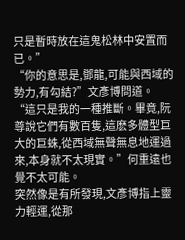只是暫時放在這鬼松林中安置而已。”
“你的意思是,鄧龍,可能與西域的勢力,有勾結?”文彥博問道。
“這只是我的一種推斷。畢竟,阮尊說它們有數百隻,這麽多體型巨大的巨蛛,從西域無聲無息地運過來,本身就不太現實。”何重遠也覺不太可能。
突然像是有所發現,文彥博指上靈力輕運,從那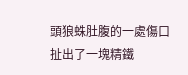頭狼蛛肚腹的一處傷口扯出了一塊精鐵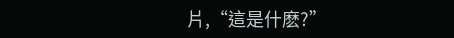片,“這是什麽?”